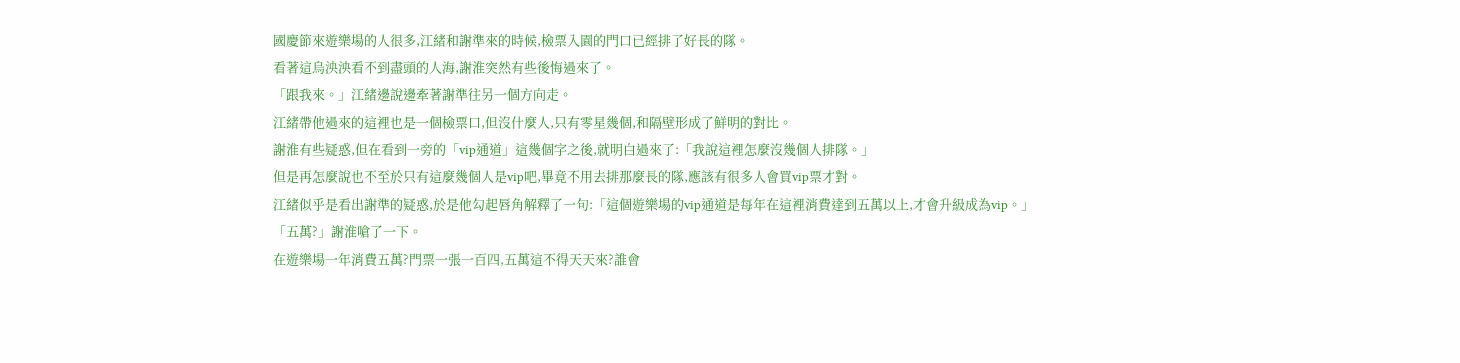國慶節來遊樂場的人很多,江緒和謝準來的時候,檢票入園的門口已經排了好長的隊。
看著這烏泱泱看不到盡頭的人海,謝淮突然有些後悔過來了。
「跟我來。」江緒邊說邊牽著謝準往另一個方向走。
江緒帶他過來的這裡也是一個檢票口,但沒什麼人,只有零星幾個,和隔壁形成了鮮明的對比。
謝淮有些疑惑,但在看到一旁的「vip通道」這幾個字之後,就明白過來了:「我說這裡怎麼沒幾個人排隊。」
但是再怎麼說也不至於只有這麼幾個人是vip吧,畢竟不用去排那麼長的隊,應該有很多人會買vip票才對。
江緒似乎是看出謝準的疑惑,於是他勾起唇角解釋了一句:「這個遊樂場的vip通道是每年在這裡消費達到五萬以上,才會升級成為vip。」
「五萬?」謝淮嗆了一下。
在遊樂場一年消費五萬?門票一張一百四,五萬這不得天天來?誰會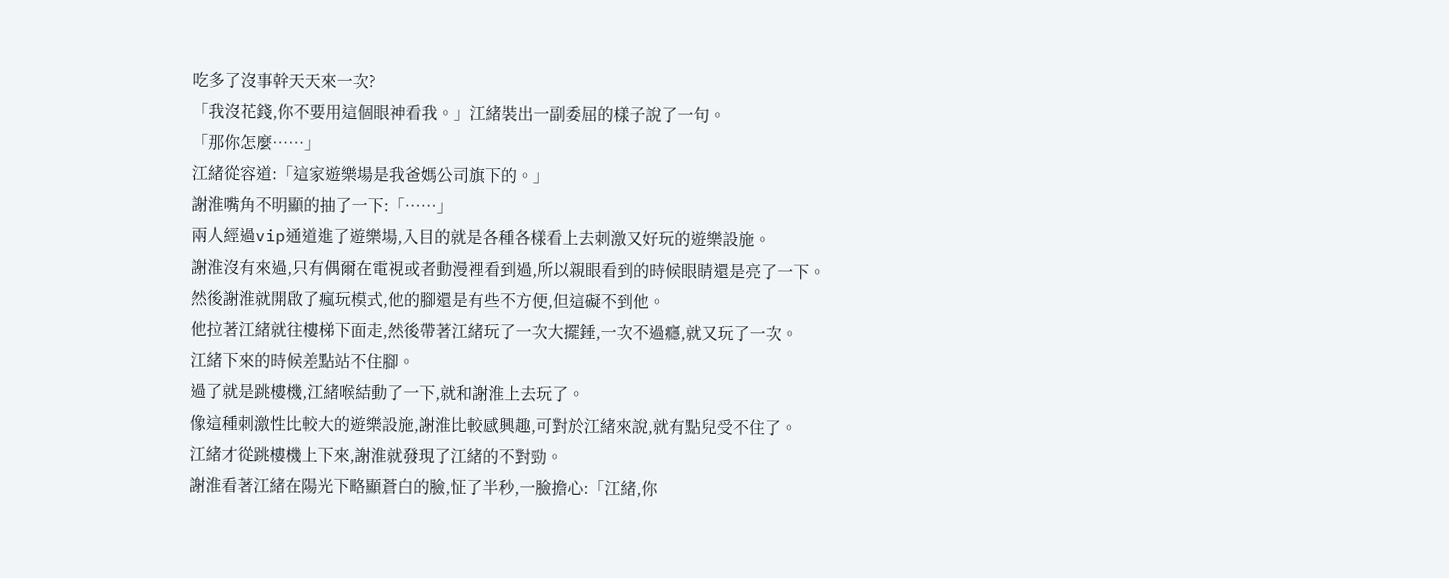吃多了沒事幹天天來一次?
「我沒花錢,你不要用這個眼神看我。」江緒裝出一副委屈的樣子說了一句。
「那你怎麼……」
江緒從容道:「這家遊樂場是我爸媽公司旗下的。」
謝淮嘴角不明顯的抽了一下:「……」
兩人經過vip通道進了遊樂場,入目的就是各種各樣看上去刺激又好玩的遊樂設施。
謝淮沒有來過,只有偶爾在電視或者動漫裡看到過,所以親眼看到的時候眼睛還是亮了一下。
然後謝淮就開啟了瘋玩模式,他的腳還是有些不方便,但這礙不到他。
他拉著江緒就往樓梯下面走,然後帶著江緒玩了一次大擺錘,一次不過癮,就又玩了一次。
江緒下來的時候差點站不住腳。
過了就是跳樓機,江緒喉結動了一下,就和謝淮上去玩了。
像這種刺激性比較大的遊樂設施,謝淮比較感興趣,可對於江緒來說,就有點兒受不住了。
江緒才從跳樓機上下來,謝淮就發現了江緒的不對勁。
謝淮看著江緒在陽光下略顯蒼白的臉,怔了半秒,一臉擔心:「江緒,你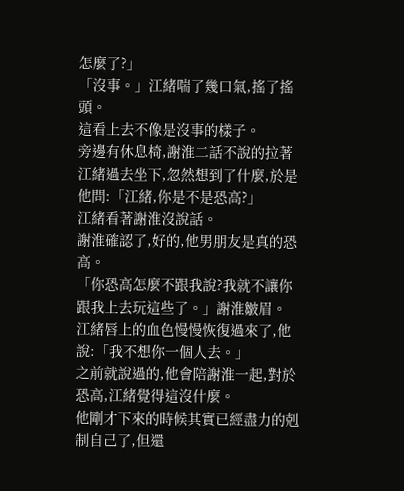怎麼了?」
「沒事。」江緒喘了幾口氣,搖了搖頭。
這看上去不像是沒事的樣子。
旁邊有休息椅,謝淮二話不說的拉著江緒過去坐下,忽然想到了什麼,於是他問:「江緒,你是不是恐高?」
江緒看著謝淮沒說話。
謝淮確認了,好的,他男朋友是真的恐高。
「你恐高怎麼不跟我說?我就不讓你跟我上去玩這些了。」謝淮皺眉。
江緒唇上的血色慢慢恢復過來了,他說:「我不想你一個人去。」
之前就說過的,他會陪謝淮一起,對於恐高,江緒覺得這沒什麼。
他剛才下來的時候其實已經盡力的剋制自己了,但還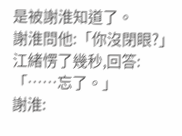是被謝淮知道了。
謝淮問他:「你沒閉眼?」
江緒愣了幾秒,回答:「……忘了。」
謝淮: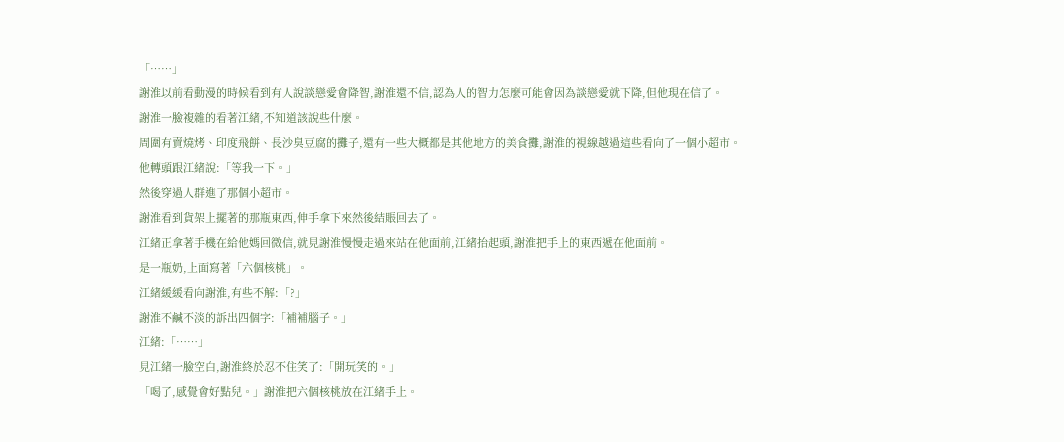「……」
謝淮以前看動漫的時候看到有人說談戀愛會降智,謝淮還不信,認為人的智力怎麼可能會因為談戀愛就下降,但他現在信了。
謝淮一臉複雜的看著江緒,不知道該說些什麼。
周圍有賣燒烤、印度飛餅、長沙臭豆腐的攤子,還有一些大概都是其他地方的美食攤,謝淮的視線越過這些看向了一個小超市。
他轉頭跟江緒說:「等我一下。」
然後穿過人群進了那個小超市。
謝淮看到貨架上擺著的那瓶東西,伸手拿下來然後結賬回去了。
江緒正拿著手機在給他媽回微信,就見謝淮慢慢走過來站在他面前,江緒抬起頭,謝淮把手上的東西遞在他面前。
是一瓶奶,上面寫著「六個核桃」。
江緒緩緩看向謝淮,有些不解:「?」
謝淮不鹹不淡的訴出四個字:「補補腦子。」
江緒:「……」
見江緒一臉空白,謝淮終於忍不住笑了:「開玩笑的。」
「喝了,感覺會好點兒。」謝淮把六個核桃放在江緒手上。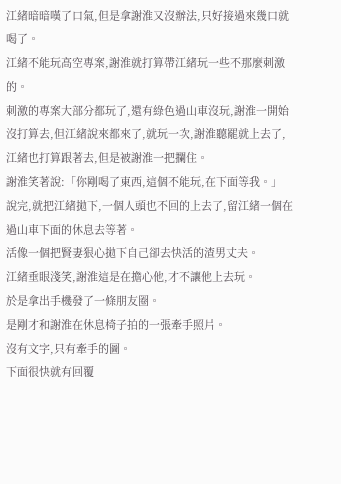江緒暗暗嘆了口氣,但是拿謝淮又沒辦法,只好接過來幾口就喝了。
江緒不能玩高空專案,謝淮就打算帶江緒玩一些不那麼刺激的。
刺激的專案大部分都玩了,還有綠色過山車沒玩,謝淮一開始沒打算去,但江緒說來都來了,就玩一次,謝淮聽罷就上去了,江緒也打算跟著去,但是被謝淮一把攔住。
謝淮笑著說:「你剛喝了東西,這個不能玩,在下面等我。」
說完,就把江緒拋下,一個人頭也不回的上去了,留江緒一個在過山車下面的休息去等著。
活像一個把賢妻狠心拋下自己卻去快活的渣男丈夫。
江緒垂眼淺笑,謝淮這是在擔心他,才不讓他上去玩。
於是拿出手機發了一條朋友圈。
是剛才和謝淮在休息椅子拍的一張牽手照片。
沒有文字,只有牽手的圖。
下面很快就有回覆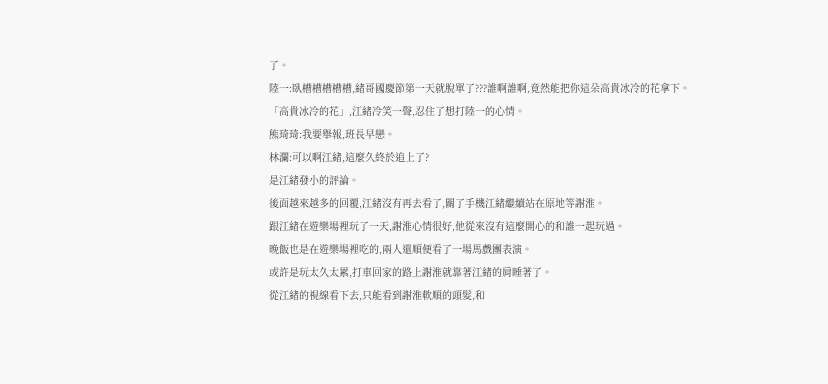了。
陸一:臥槽槽槽槽槽,緒哥國慶節第一天就脫單了???誰啊誰啊,竟然能把你這朵高貴冰冷的花拿下。
「高貴冰冷的花」,江緒冷笑一聲,忍住了想打陸一的心情。
熊琦琦:我要舉報,班長早戀。
林瀾:可以啊江緒,這麼久終於追上了?
是江緒發小的評論。
後面越來越多的回覆,江緒沒有再去看了,關了手機江緒繼續站在原地等謝淮。
跟江緒在遊樂場裡玩了一天,謝淮心情很好,他從來沒有這麼開心的和誰一起玩過。
晚飯也是在遊樂場裡吃的,兩人還順便看了一場馬戲團表演。
或許是玩太久太累,打車回家的路上謝淮就靠著江緒的肩睡著了。
從江緒的視線看下去,只能看到謝淮軟順的頭髮,和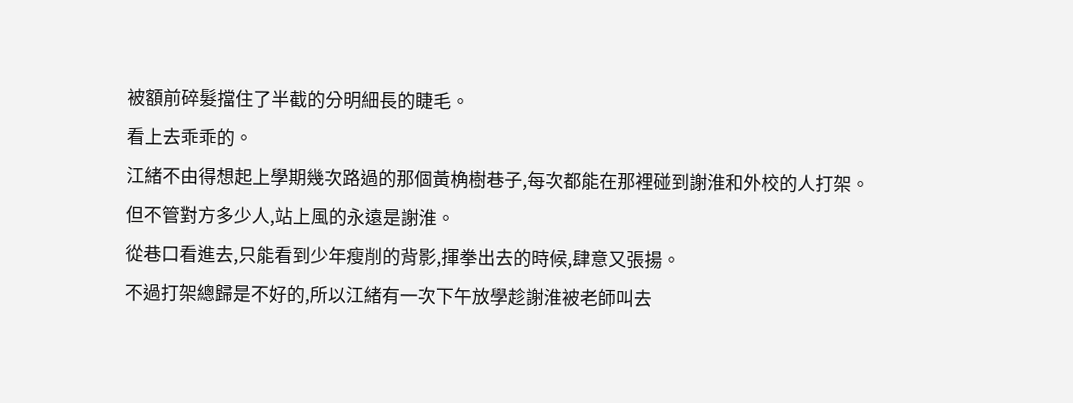被額前碎髮擋住了半截的分明細長的睫毛。
看上去乖乖的。
江緒不由得想起上學期幾次路過的那個黃桷樹巷子,每次都能在那裡碰到謝淮和外校的人打架。
但不管對方多少人,站上風的永遠是謝淮。
從巷口看進去,只能看到少年瘦削的背影,揮拳出去的時候,肆意又張揚。
不過打架總歸是不好的,所以江緒有一次下午放學趁謝淮被老師叫去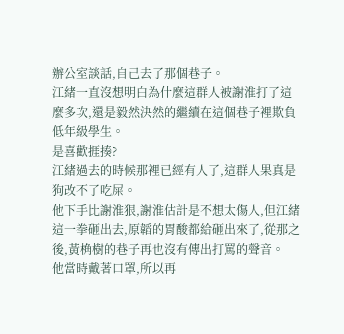辦公室談話,自己去了那個巷子。
江緒一直沒想明白為什麼這群人被謝淮打了這麼多次,還是毅然決然的繼續在這個巷子裡欺負低年級學生。
是喜歡捱揍?
江緒過去的時候那裡已經有人了,這群人果真是狗改不了吃屎。
他下手比謝淮狠,謝淮估計是不想太傷人,但江緒這一拳砸出去,原韜的胃酸都給砸出來了,從那之後,黃桷樹的巷子再也沒有傳出打罵的聲音。
他當時戴著口罩,所以再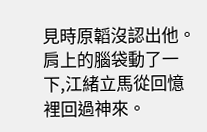見時原韜沒認出他。
肩上的腦袋動了一下,江緒立馬從回憶裡回過神來。